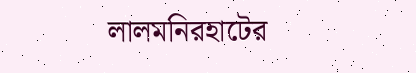লালমনিরহাটের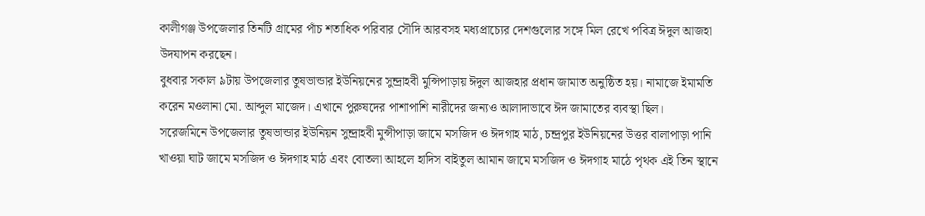কালীগঞ্জ উপজেলার তিনটি গ্রামের পাঁচ শতাধিক পরিবার সৌদি আরবসহ মধ্যপ্রাচ্যের দেশগুলোর সঙ্গে মিল রেখে পবিত্র ঈদুল আজহা উদযাপন করছেন।
বুধবার সকাল ৯টায় উপজেলার তুষভান্ডার ইউনিয়নের সুন্দ্রাহবী মুন্সিপাড়ায় ঈদুল আজহার প্রধান জামাত অনুষ্ঠিত হয়। নামাজে ইমামতি করেন মওলানা মো. আব্দুল মাজেদ। এখানে পুরুষদের পাশাপাশি নারীদের জন্যও আলাদাভাবে ঈদ জামাতের ব্যবস্থা ছিল।
সরেজমিনে উপজেলার তুষভান্ডার ইউনিয়ন সুন্দ্রাহবী মুন্সীপাড়া জামে মসজিদ ও ঈদগাহ মাঠ, চন্দ্রপুর ইউনিয়নের উত্তর বালাপাড়া পানি খাওয়া ঘাট জামে মসজিদ ও ঈদগাহ মাঠ এবং বোতলা আহলে হাদিস বাইতুল আমান জামে মসজিদ ও ঈদগাহ মাঠে পৃথক এই তিন স্থানে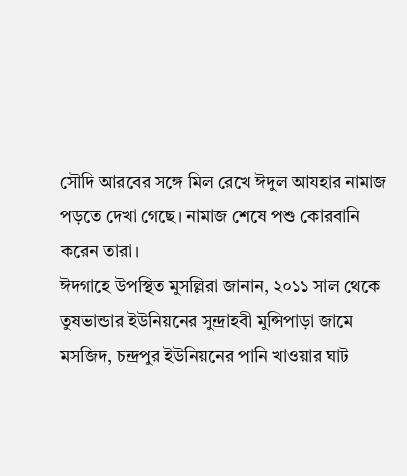সৌদি আরবের সঙ্গে মিল রেখে ঈদুল আযহার নামাজ পড়তে দেখা গেছে। নামাজ শেষে পশু কোরবানি করেন তারা।
ঈদগাহে উপস্থিত মুসল্লিরা জানান, ২০১১ সাল থেকে তুষভান্ডার ইউনিয়নের সুন্দ্রাহবী মুন্সিপাড়া জামে মসজিদ, চন্দ্রপুর ইউনিয়নের পানি খাওয়ার ঘাট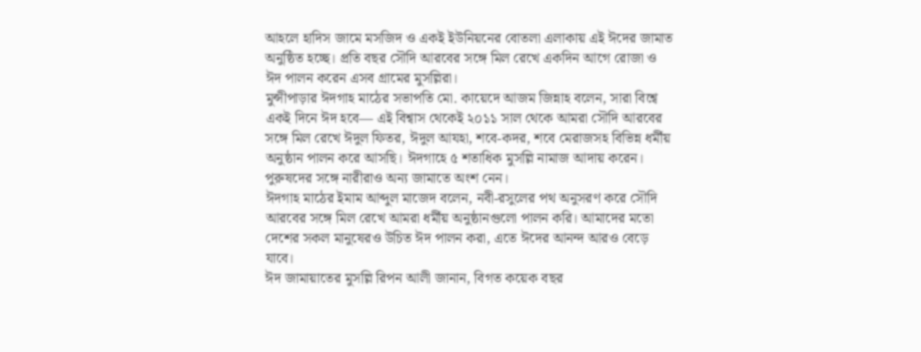আহলে হাদিস জামে মসজিদ ও একই ইউনিয়নের বোতলা এলাকায় এই ঈদের জামাত অনুষ্ঠিত হচ্ছে। প্রতি বছর সৌদি আরবের সঙ্গে মিল রেখে একদিন আগে রোজা ও ঈদ পালন করেন এসব গ্রামের মুসল্লিরা।
মুন্সীপাড়ার ঈদগাহ মাঠের সভাপতি মো. কায়েদে আজম জিন্নাহ বলেন, সারা বিশ্বে একই দিনে ঈদ হবে— এই বিশ্বাস থেকেই ২০১১ সাল থেকে আমরা সৌদি আরবের সঙ্গে মিল রেখে ঈদুল ফিতর, ঈদুল আযহা, শবে-কদর, শবে মেরাজসহ বিভিন্ন ধর্মীয় অনুষ্ঠান পালন করে আসছি। ঈদগাহে ৫ শতাধিক মুসল্লি নামাজ আদায় করেন। পুরুষদের সঙ্গে নারীরাও অন্য জামাতে অংশ নেন।
ঈদগাহ মাঠের ইমাম আব্দুল মাজেদ বলেন, নবী-রসুলের পথ অনুসরণ করে সৌদি আরবের সঙ্গে মিল রেখে আমরা ধর্মীয় অনুষ্ঠানগুলো পালন করি। আমাদের মতো দেশের সকল মানুষেরও উচিত ঈদ পালন করা, এতে ঈদের আনন্দ আরও বেড়ে যাবে।
ঈদ জামায়াতের মুসল্লি রিপন আলী জানান, বিগত কয়েক বছর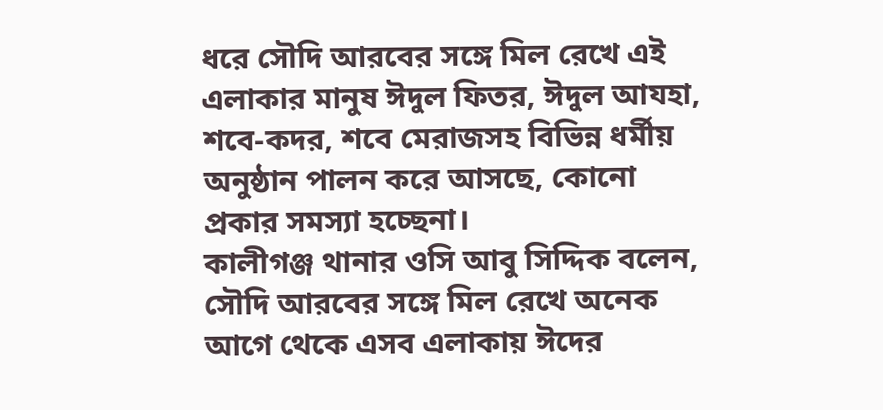ধরে সৌদি আরবের সঙ্গে মিল রেখে এই এলাকার মানুষ ঈদুল ফিতর, ঈদুল আযহা, শবে-কদর, শবে মেরাজসহ বিভিন্ন ধর্মীয় অনুষ্ঠান পালন করে আসছে, কোনো প্রকার সমস্যা হচ্ছেনা।
কালীগঞ্জ থানার ওসি আবু সিদ্দিক বলেন, সৌদি আরবের সঙ্গে মিল রেখে অনেক আগে থেকে এসব এলাকায় ঈদের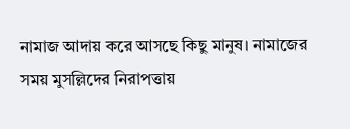নামাজ আদায় করে আসছে কিছু মানুষ। নামাজের সময় মুসল্লিদের নিরাপত্তায়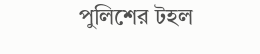পুলিশের টহল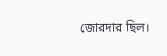জোরদার ছিল।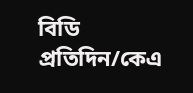বিডি প্রতিদিন/কেএ